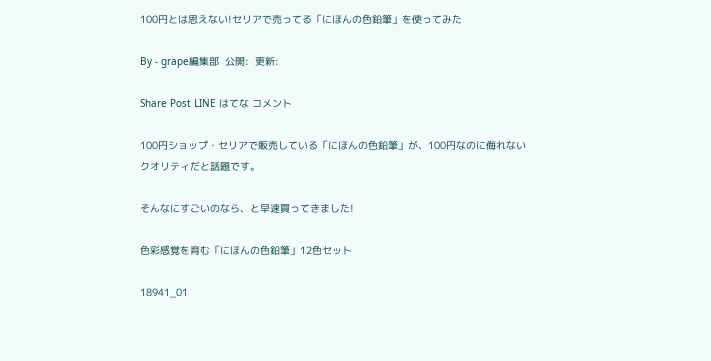100円とは思えない!セリアで売ってる「にほんの色鉛筆」を使ってみた

By - grape編集部  公開:  更新:

Share Post LINE はてな コメント

100円ショップ・セリアで販売している「にほんの色鉛筆」が、100円なのに侮れないクオリティだと話題です。

そんなにすごいのなら、と早速買ってきました!

色彩感覚を育む「にほんの色鉛筆」12色セット

18941_01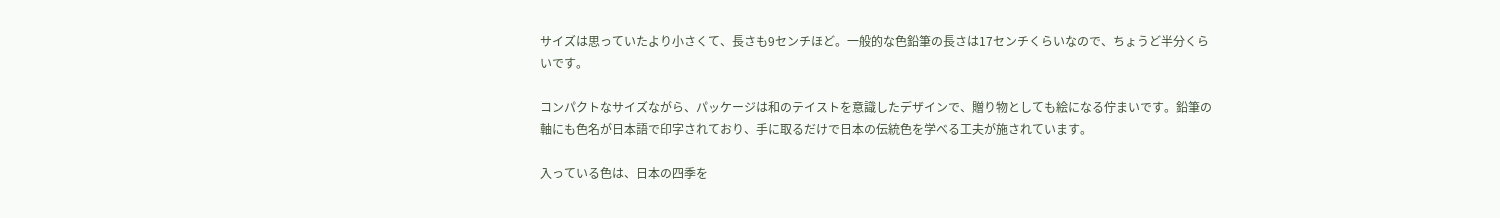サイズは思っていたより小さくて、長さも9センチほど。一般的な色鉛筆の長さは17センチくらいなので、ちょうど半分くらいです。

コンパクトなサイズながら、パッケージは和のテイストを意識したデザインで、贈り物としても絵になる佇まいです。鉛筆の軸にも色名が日本語で印字されており、手に取るだけで日本の伝統色を学べる工夫が施されています。

入っている色は、日本の四季を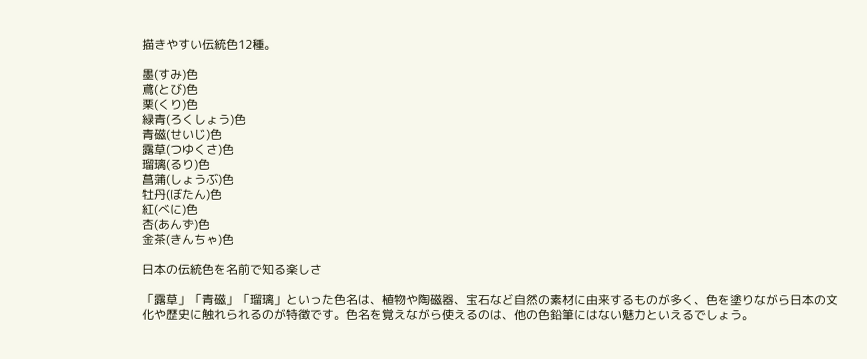描きやすい伝統色12種。

墨(すみ)色
鳶(とび)色
栗(くり)色
緑青(ろくしょう)色
青磁(せいじ)色
露草(つゆくさ)色
瑠璃(るり)色
菖蒲(しょうぶ)色
牡丹(ぼたん)色
紅(べに)色
杏(あんず)色
金茶(きんちゃ)色

日本の伝統色を名前で知る楽しさ

「露草」「青磁」「瑠璃」といった色名は、植物や陶磁器、宝石など自然の素材に由来するものが多く、色を塗りながら日本の文化や歴史に触れられるのが特徴です。色名を覚えながら使えるのは、他の色鉛筆にはない魅力といえるでしょう。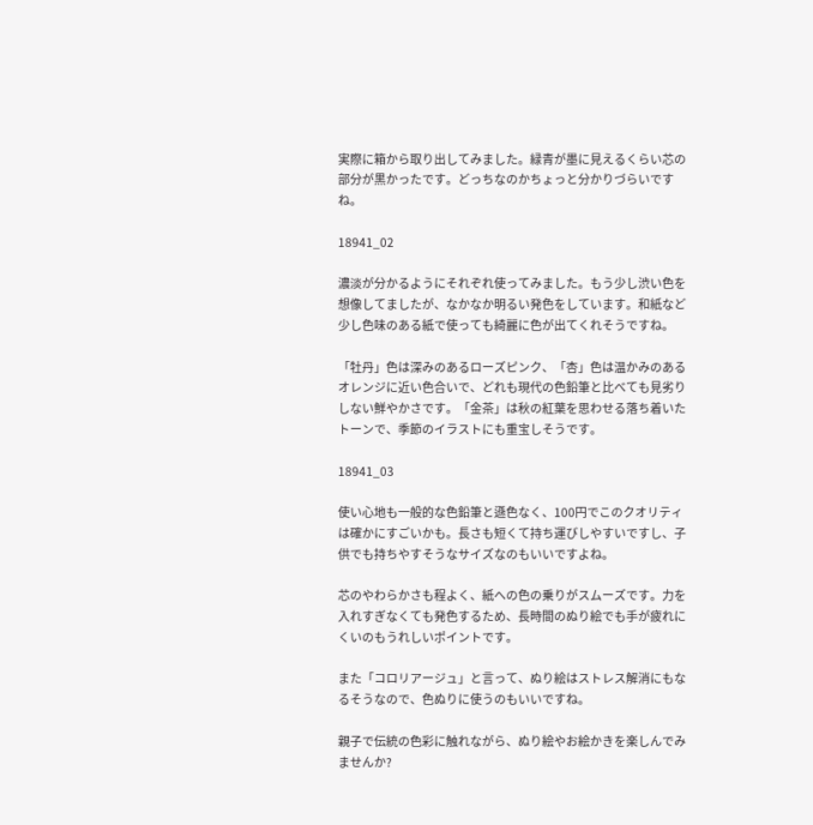実際に箱から取り出してみました。緑青が墨に見えるくらい芯の部分が黒かったです。どっちなのかちょっと分かりづらいですね。

18941_02

濃淡が分かるようにそれぞれ使ってみました。もう少し渋い色を想像してましたが、なかなか明るい発色をしています。和紙など少し色味のある紙で使っても綺麗に色が出てくれそうですね。

「牡丹」色は深みのあるローズピンク、「杏」色は温かみのあるオレンジに近い色合いで、どれも現代の色鉛筆と比べても見劣りしない鮮やかさです。「金茶」は秋の紅葉を思わせる落ち着いたトーンで、季節のイラストにも重宝しそうです。

18941_03

使い心地も一般的な色鉛筆と遜色なく、100円でこのクオリティは確かにすごいかも。長さも短くて持ち運びしやすいですし、子供でも持ちやすそうなサイズなのもいいですよね。

芯のやわらかさも程よく、紙への色の乗りがスムーズです。力を入れすぎなくても発色するため、長時間のぬり絵でも手が疲れにくいのもうれしいポイントです。

また「コロリアージュ」と言って、ぬり絵はストレス解消にもなるそうなので、色ぬりに使うのもいいですね。

親子で伝統の色彩に触れながら、ぬり絵やお絵かきを楽しんでみませんか?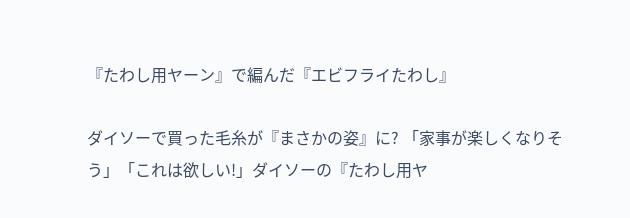『たわし用ヤーン』で編んだ『エビフライたわし』

ダイソーで買った毛糸が『まさかの姿』に? 「家事が楽しくなりそう」「これは欲しい!」ダイソーの『たわし用ヤ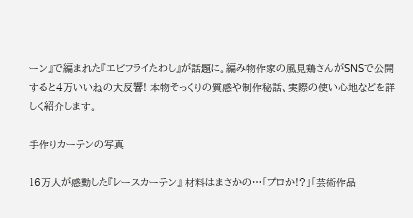ーン』で編まれた『エビフライたわし』が話題に。編み物作家の風見鶏さんがSNSで公開すると4万いいねの大反響! 本物そっくりの質感や制作秘話、実際の使い心地などを詳しく紹介します。

手作りカーテンの写真

16万人が感動した『レースカーテン』 材料はまさかの…「プロか!?」「芸術作品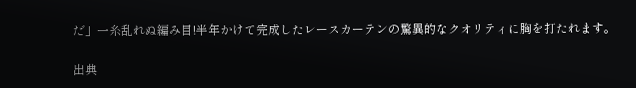だ」一糸乱れぬ編み目!半年かけて完成したレースカーテンの驚異的なクオリティに胸を打たれます。

出典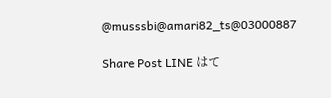@musssbi@amari82_ts@03000887

Share Post LINE はて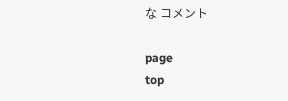な コメント

page
top